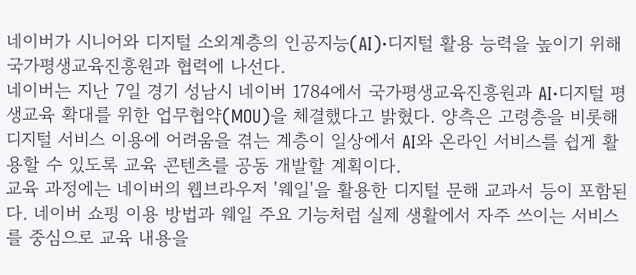네이버가 시니어와 디지털 소외계층의 인공지능(AI)·디지털 활용 능력을 높이기 위해 국가평생교육진흥원과 협력에 나선다.
네이버는 지난 7일 경기 성남시 네이버 1784에서 국가평생교육진흥원과 AI·디지털 평생교육 확대를 위한 업무협약(MOU)을 체결했다고 밝혔다. 양측은 고령층을 비롯해 디지털 서비스 이용에 어려움을 겪는 계층이 일상에서 AI와 온라인 서비스를 쉽게 활용할 수 있도록 교육 콘텐츠를 공동 개발할 계획이다.
교육 과정에는 네이버의 웹브라우저 '웨일'을 활용한 디지털 문해 교과서 등이 포함된다. 네이버 쇼핑 이용 방법과 웨일 주요 기능처럼 실제 생활에서 자주 쓰이는 서비스를 중심으로 교육 내용을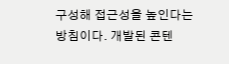구성해 접근성을 높인다는 방침이다. 개발된 콘텐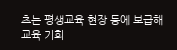츠는 평생교육 현장 등에 보급해 교육 기회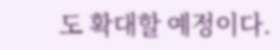도 확대할 예정이다.